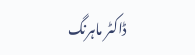ڈاکٹر ماہرنگ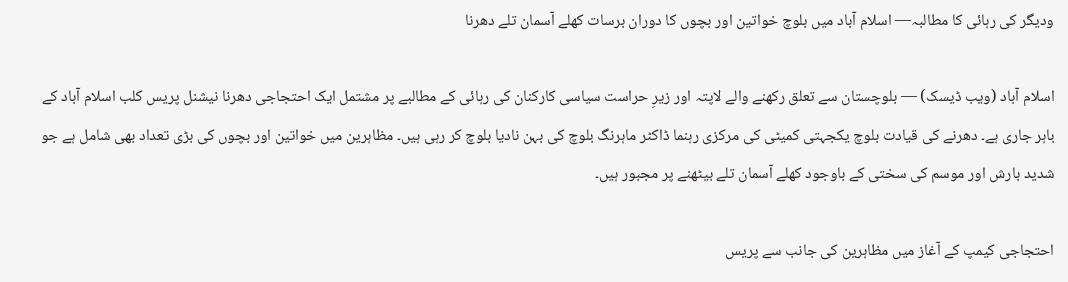ودیگر کی رہائی کا مطالبہ— اسلام آباد میں بلوچ خواتین اور بچوں کا دوران برسات کھلے آسمان تلے دھرنا

اسلام آباد (ویب ڈیسک) — بلوچستان سے تعلق رکھنے والے لاپتہ اور زیرِ حراست سیاسی کارکنان کی رہائی کے مطالبے پر مشتمل ایک احتجاجی دھرنا نیشنل پریس کلب اسلام آباد کے باہر جاری ہے۔ دھرنے کی قیادت بلوچ یکجہتی کمیٹی کی مرکزی رہنما ڈاکٹر ماہرنگ بلوچ کی بہن نادیا بلوچ کر رہی ہیں۔ مظاہرین میں خواتین اور بچوں کی بڑی تعداد بھی شامل ہے جو شدید بارش اور موسم کی سختی کے باوجود کھلے آسمان تلے بیٹھنے پر مجبور ہیں۔

احتجاجی کیمپ کے آغاز میں مظاہرین کی جانب سے پریس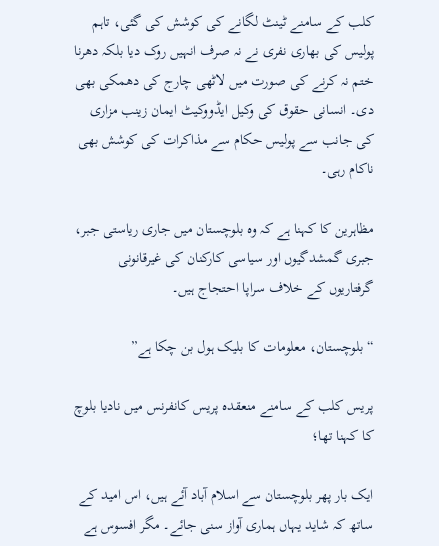کلب کے سامنے ٹینٹ لگانے کی کوشش کی گئی، تاہم پولیس کی بھاری نفری نے نہ صرف انہیں روک دیا بلکہ دھرنا ختم نہ کرنے کی صورت میں لاٹھی چارج کی دھمکی بھی دی۔ انسانی حقوق کی وکیل ایڈووکیٹ ایمان زینب مزاری کی جانب سے پولیس حکام سے مذاکرات کی کوشش بھی ناکام رہی۔

مظاہرین کا کہنا ہے کہ وہ بلوچستان میں جاری ریاستی جبر، جبری گمشدگیوں اور سیاسی کارکنان کی غیرقانونی گرفتاریوں کے خلاف سراپا احتجاج ہیں۔

“بلوچستان، معلومات کا بلیک ہول بن چکا ہے”

پریس کلب کے سامنے منعقدہ پریس کانفرنس میں نادیا بلوچ کا کہنا تھا؛

ایک بار پھر بلوچستان سے اسلام آباد آئے ہیں، اس امید کے ساتھ کہ شاید یہاں ہماری آواز سنی جائے۔ مگر افسوس ہے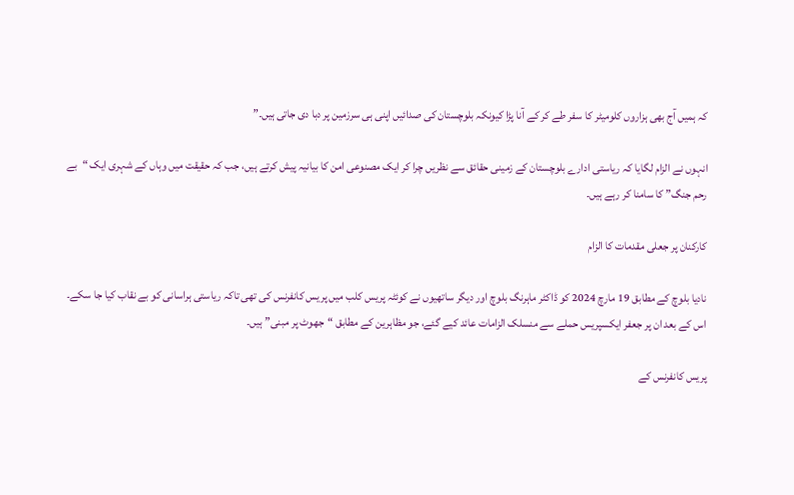کہ ہمیں آج بھی ہزاروں کلومیٹر کا سفر طے کر کے آنا پڑا کیونکہ بلوچستان کی صدائیں اپنی ہی سرزمین پر دبا دی جاتی ہیں۔”

انہوں نے الزام لگایا کہ ریاستی ادارے بلوچستان کے زمینی حقائق سے نظریں چرا کر ایک مصنوعی امن کا بیانیہ پیش کرتے ہیں، جب کہ حقیقت میں وہاں کے شہری ایک “بے رحم جنگ” کا سامنا کر رہے ہیں۔

کارکنان پر جعلی مقدمات کا الزام

نادیا بلوچ کے مطابق 19 مارچ 2024 کو ڈاکٹر ماہرنگ بلوچ اور دیگر ساتھیوں نے کوئٹہ پریس کلب میں پریس کانفرنس کی تھی تاکہ ریاستی ہراسانی کو بے نقاب کیا جا سکے۔ اس کے بعد ان پر جعفر ایکسپریس حملے سے منسلک الزامات عائد کیے گئے، جو مظاہرین کے مطابق “جھوٹ پر مبنی” ہیں۔

پریس کانفرنس کے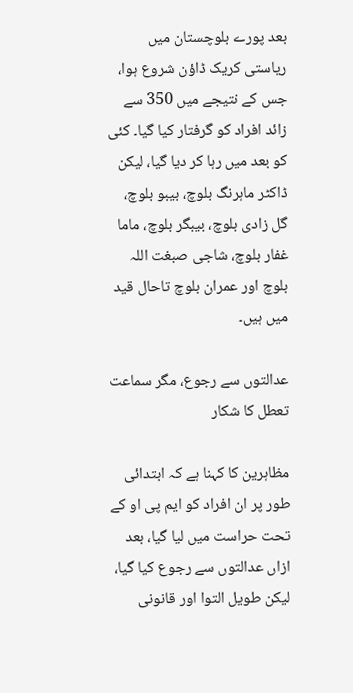بعد پورے بلوچستان میں ریاستی کریک ڈاؤن شروع ہوا، جس کے نتیجے میں 350 سے زائد افراد کو گرفتار کیا گیا۔ کئی کو بعد میں رہا کر دیا گیا، لیکن ڈاکٹر ماہرنگ بلوچ، بیبو بلوچ، گل زادی بلوچ، بیبگر بلوچ، ماما غفار بلوچ، شاجی صبغت اللہ بلوچ اور عمران بلوچ تاحال قید میں ہیں۔

عدالتوں سے رجوع، مگر سماعت تعطل کا شکار

مظاہرین کا کہنا ہے کہ ابتدائی طور پر ان افراد کو ایم پی او کے تحت حراست میں لیا گیا، بعد ازاں عدالتوں سے رجوع کیا گیا، لیکن طویل التوا اور قانونی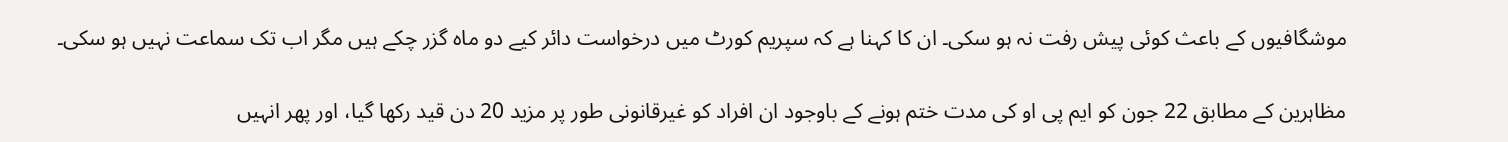موشگافیوں کے باعث کوئی پیش رفت نہ ہو سکی۔ ان کا کہنا ہے کہ سپریم کورٹ میں درخواست دائر کیے دو ماہ گزر چکے ہیں مگر اب تک سماعت نہیں ہو سکی۔

مظاہرین کے مطابق 22 جون کو ایم پی او کی مدت ختم ہونے کے باوجود ان افراد کو غیرقانونی طور پر مزید 20 دن قید رکھا گیا، اور پھر انہیں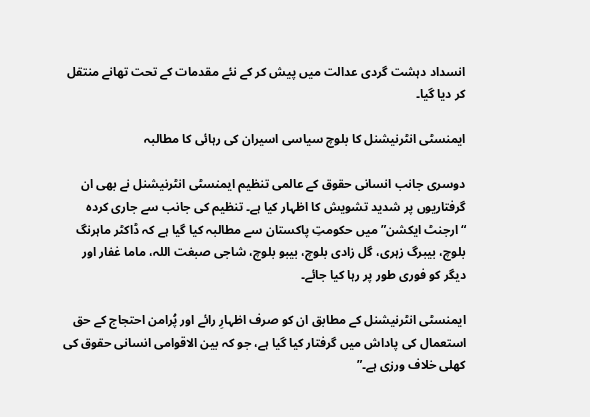انسداد دہشت گردی عدالت میں پیش کر کے نئے مقدمات کے تحت تھانے منتقل کر دیا گیا۔

ایمنسٹی انٹرنیشنل کا بلوچ سیاسی اسیران کی رہائی کا مطالبہ

دوسری جانب انسانی حقوق کے عالمی تنظیم ایمنسٹی انٹرنیشنل نے بھی ان گرفتاریوں پر شدید تشویش کا اظہار کیا ہے۔ تنظیم کی جانب سے جاری کردہ “ارجنٹ ایکشن” میں حکومتِ پاکستان سے مطالبہ کیا گیا ہے کہ ڈاکٹر ماہرنگ بلوچ، بیبرگ زہری، گل زادی بلوچ، بیبو بلوچ، شاجی صبغت اللہ، ماما غفار اور دیگر کو فوری طور پر رہا کیا جائے۔

ایمنسٹی انٹرنیشنل کے مطابق ان کو صرف اظہارِ رائے اور پُرامن احتجاج کے حق استعمال کی پاداش میں گرفتار کیا گیا ہے، جو کہ بین الاقوامی انسانی حقوق کی کھلی خلاف ورزی ہے۔”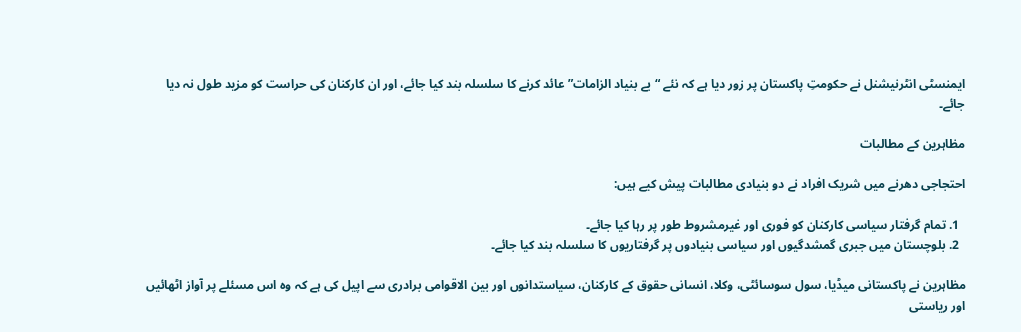ایمنسٹی انٹرنیشنل نے حکومتِ پاکستان پر زور دیا ہے کہ نئے “بے بنیاد الزامات” عائد کرنے کا سلسلہ بند کیا جائے، اور ان کارکنان کی حراست کو مزید طول نہ دیا جائے۔

مظاہرین کے مطالبات

احتجاجی دھرنے میں شریک افراد نے دو بنیادی مطالبات پیش کیے ہیں:

  1. تمام گرفتار سیاسی کارکنان کو فوری اور غیرمشروط طور پر رہا کیا جائے۔
  2. بلوچستان میں جبری گمشدگیوں اور سیاسی بنیادوں پر گرفتاریوں کا سلسلہ بند کیا جائے۔

مظاہرین نے پاکستانی میڈیا، سول سوسائٹی، وکلا، انسانی حقوق کے کارکنان، سیاستدانوں اور بین الاقوامی برادری سے اپیل کی ہے کہ وہ اس مسئلے پر آواز اٹھائیں اور ریاستی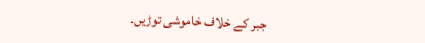جبر کے خلاف خاموشی توڑیں۔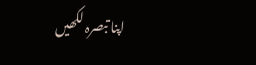اپنا تبصرہ لکھیں